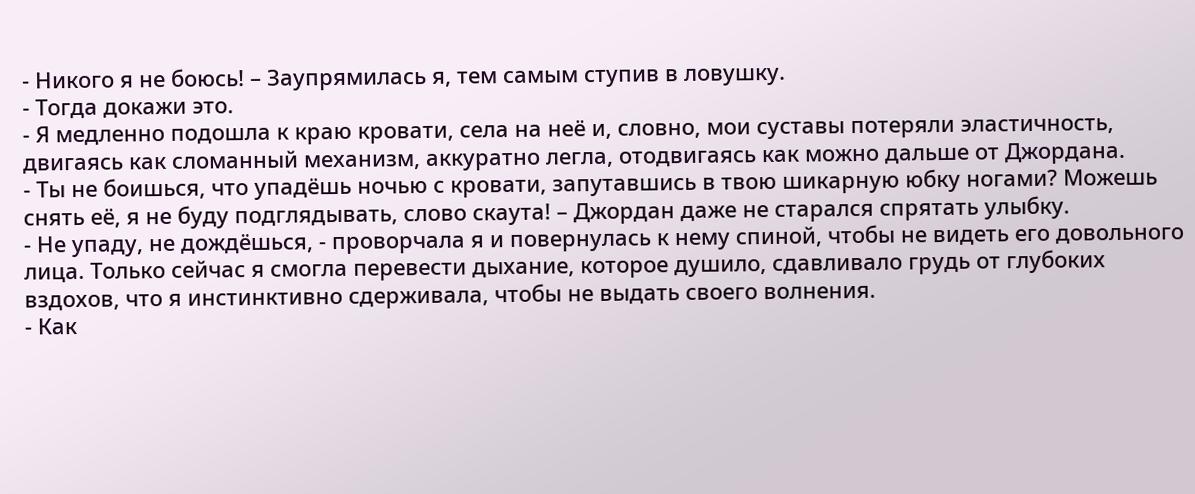- Никого я не боюсь! – Заупрямилась я, тем самым ступив в ловушку.
- Тогда докажи это.
- Я медленно подошла к краю кровати, села на неё и, словно, мои суставы потеряли эластичность, двигаясь как сломанный механизм, аккуратно легла, отодвигаясь как можно дальше от Джордана.
- Ты не боишься, что упадёшь ночью с кровати, запутавшись в твою шикарную юбку ногами? Можешь снять её, я не буду подглядывать, слово скаута! – Джордан даже не старался спрятать улыбку.
- Не упаду, не дождёшься, - проворчала я и повернулась к нему спиной, чтобы не видеть его довольного лица. Только сейчас я смогла перевести дыхание, которое душило, сдавливало грудь от глубоких вздохов, что я инстинктивно сдерживала, чтобы не выдать своего волнения.
- Как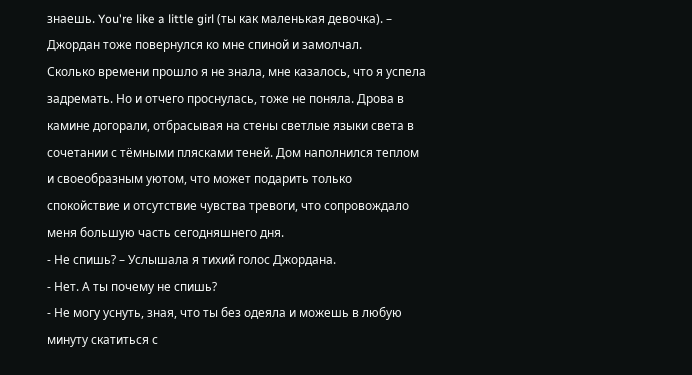знаешь. You're like a little girl (ты как маленькая девочка). – Джордан тоже повернулся ко мне спиной и замолчал.
Сколько времени прошло я не знала, мне казалось, что я успела задремать. Но и отчего проснулась, тоже не поняла. Дрова в камине догорали, отбрасывая на стены светлые языки света в сочетании с тёмными плясками теней. Дом наполнился теплом и своеобразным уютом, что может подарить только спокойствие и отсутствие чувства тревоги, что сопровождало меня большую часть сегодняшнего дня.
- Не спишь? – Услышала я тихий голос Джордана.
- Нет. А ты почему не спишь?
- Не могу уснуть, зная, что ты без одеяла и можешь в любую минуту скатиться с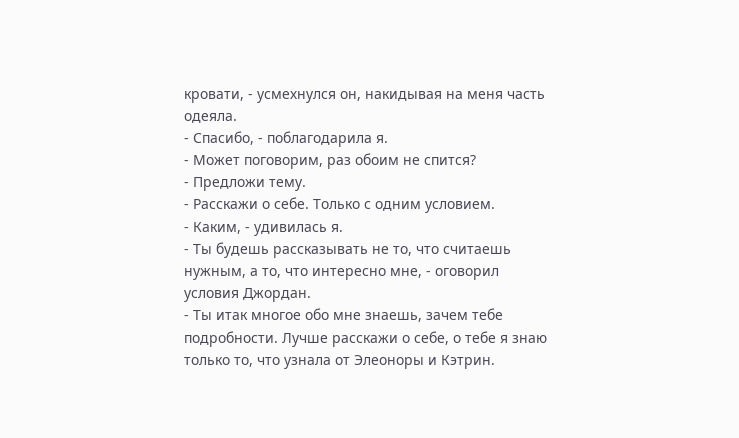кровати, - усмехнулся он, накидывая на меня часть одеяла.
- Спасибо, - поблагодарила я.
- Может поговорим, раз обоим не спится?
- Предложи тему.
- Расскажи о себе. Только с одним условием.
- Каким, - удивилась я.
- Ты будешь рассказывать не то, что считаешь нужным, а то, что интересно мне, - оговорил условия Джордан.
- Ты итак многое обо мне знаешь, зачем тебе подробности. Лучше расскажи о себе, о тебе я знаю только то, что узнала от Элеоноры и Кэтрин.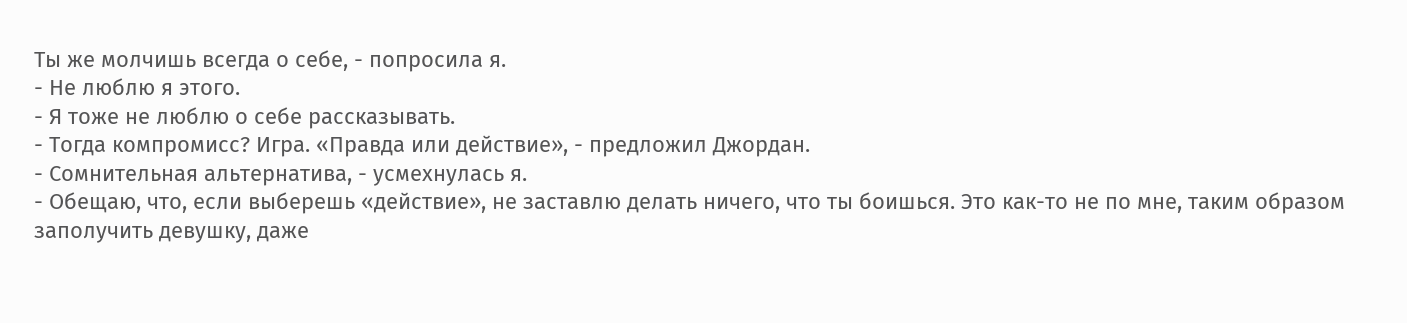Ты же молчишь всегда о себе, - попросила я.
- Не люблю я этого.
- Я тоже не люблю о себе рассказывать.
- Тогда компромисс? Игра. «Правда или действие», - предложил Джордан.
- Сомнительная альтернатива, - усмехнулась я.
- Обещаю, что, если выберешь «действие», не заставлю делать ничего, что ты боишься. Это как-то не по мне, таким образом заполучить девушку, даже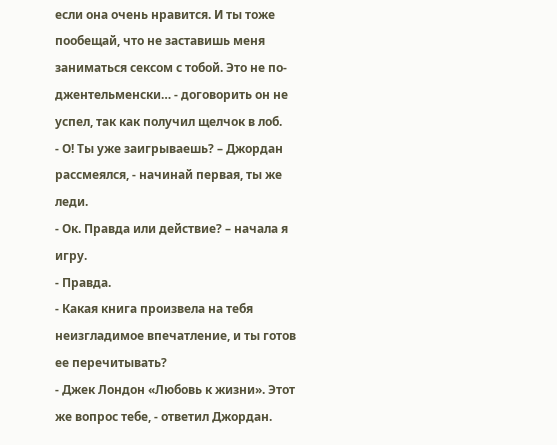если она очень нравится. И ты тоже пообещай, что не заставишь меня заниматься сексом с тобой. Это не по-джентельменски… - договорить он не успел, так как получил щелчок в лоб.
- О! Ты уже заигрываешь? – Джордан рассмеялся, - начинай первая, ты же леди.
- Ок. Правда или действие? – начала я игру.
- Правда.
- Какая книга произвела на тебя неизгладимое впечатление, и ты готов ее перечитывать?
- Джек Лондон «Любовь к жизни». Этот же вопрос тебе, - ответил Джордан.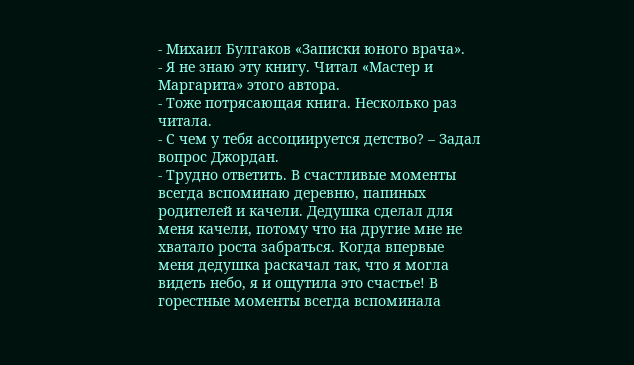- Михаил Булгаков «Записки юного врача».
- Я не знаю эту книгу. Читал «Мастер и Маргарита» этого автора.
- Тоже потрясающая книга. Несколько раз читала.
- С чем у тебя ассоциируется детство? – Задал вопрос Джордан.
- Трудно ответить. В счастливые моменты всегда вспоминаю деревню, папиных родителей и качели. Дедушка сделал для меня качели, потому что на другие мне не хватало роста забраться. Когда впервые меня дедушка раскачал так, что я могла видеть небо, я и ощутила это счастье! В горестные моменты всегда вспоминала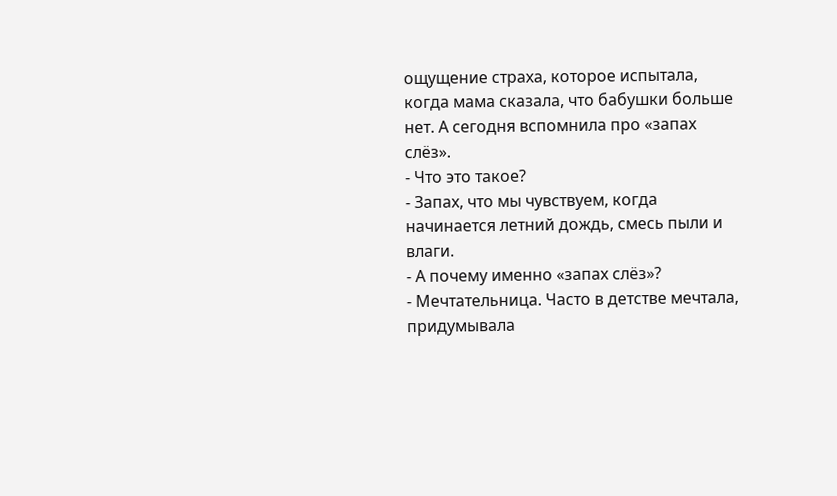ощущение страха, которое испытала, когда мама сказала, что бабушки больше нет. А сегодня вспомнила про «запах слёз».
- Что это такое?
- Запах, что мы чувствуем, когда начинается летний дождь, смесь пыли и влаги.
- А почему именно «запах слёз»?
- Мечтательница. Часто в детстве мечтала, придумывала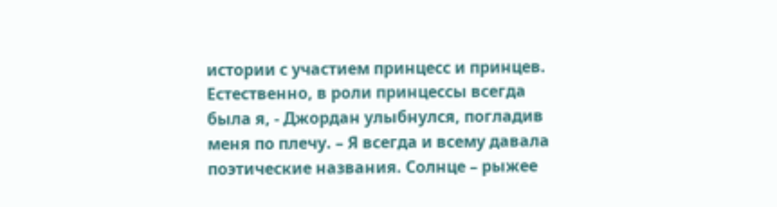истории с участием принцесс и принцев. Естественно, в роли принцессы всегда была я, - Джордан улыбнулся, погладив меня по плечу. – Я всегда и всему давала поэтические названия. Солнце – рыжее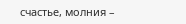счастье, молния –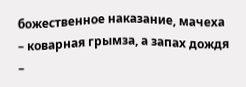божественное наказание, мачеха – коварная грымза, а запах дождя –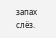запах слёз.